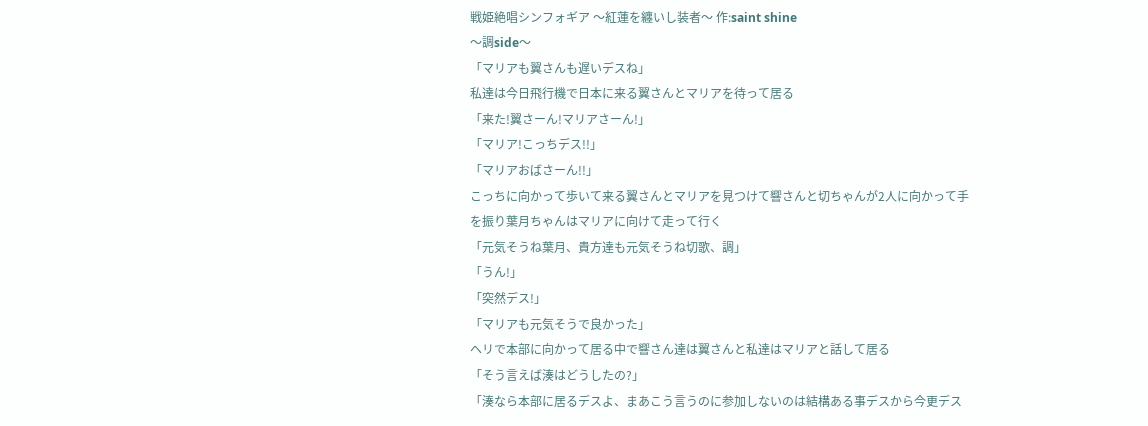戦姫絶唱シンフォギア 〜紅蓮を纏いし装者〜 作:saint shine
〜調side〜
「マリアも翼さんも遅いデスね」
私達は今日飛行機で日本に来る翼さんとマリアを待って居る
「来た!翼さーん!マリアさーん!」
「マリア!こっちデス!!」
「マリアおばさーん!!」
こっちに向かって歩いて来る翼さんとマリアを見つけて響さんと切ちゃんが2人に向かって手を振り葉月ちゃんはマリアに向けて走って行く
「元気そうね葉月、貴方達も元気そうね切歌、調」
「うん!」
「突然デス!」
「マリアも元気そうで良かった」
ヘリで本部に向かって居る中で響さん達は翼さんと私達はマリアと話して居る
「そう言えば湊はどうしたの?」
「湊なら本部に居るデスよ、まあこう言うのに参加しないのは結構ある事デスから今更デス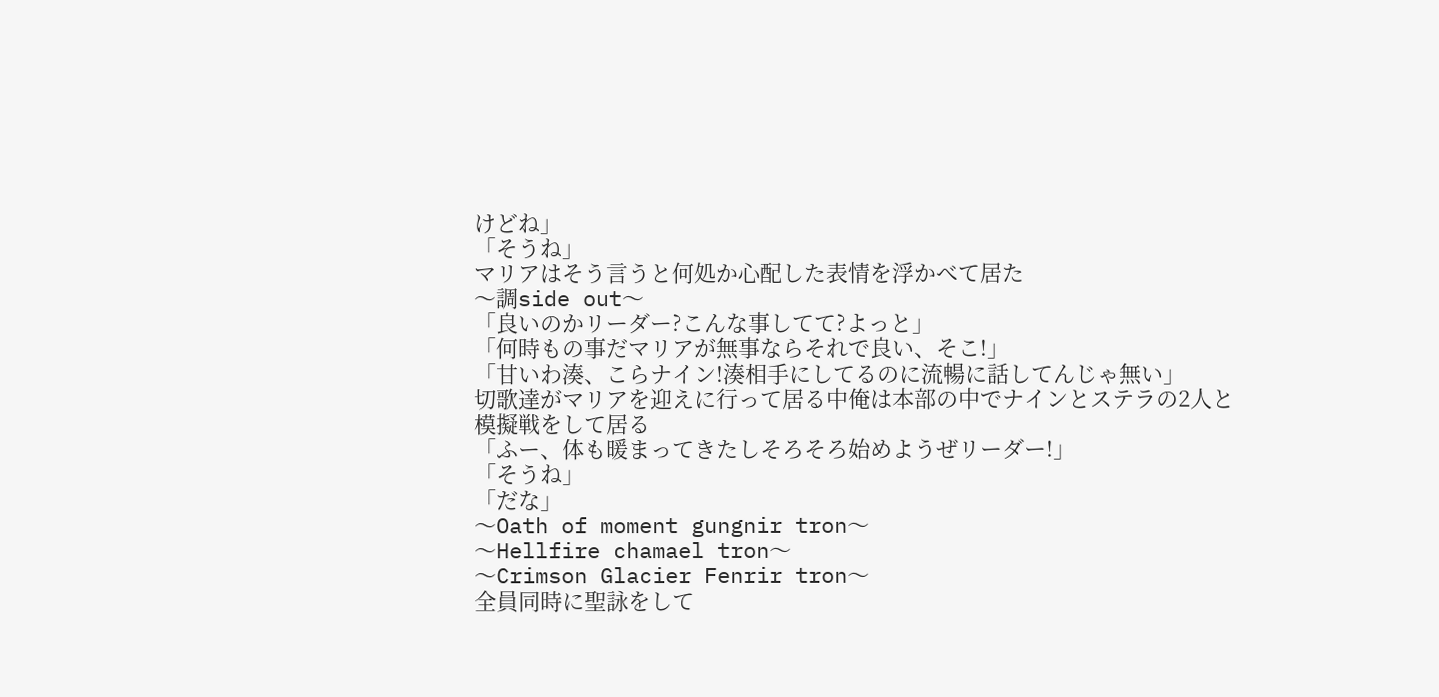けどね」
「そうね」
マリアはそう言うと何処か心配した表情を浮かべて居た
〜調side out〜
「良いのかリーダー?こんな事してて?よっと」
「何時もの事だマリアが無事ならそれで良い、そこ!」
「甘いわ湊、こらナイン!湊相手にしてるのに流暢に話してんじゃ無い」
切歌達がマリアを迎えに行って居る中俺は本部の中でナインとステラの2人と模擬戦をして居る
「ふー、体も暖まってきたしそろそろ始めようぜリーダー!」
「そうね」
「だな」
〜Oath of moment gungnir tron〜
〜Hellfire chamael tron〜
〜Crimson Glacier Fenrir tron〜
全員同時に聖詠をして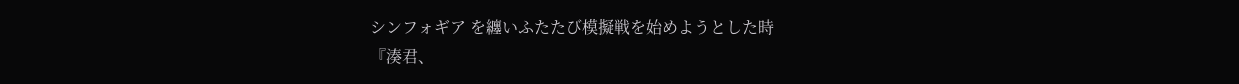シンフォギア を纏いふたたび模擬戦を始めようとした時
『湊君、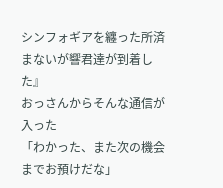シンフォギアを纏った所済まないが響君達が到着した』
おっさんからそんな通信が入った
「わかった、また次の機会までお預けだな」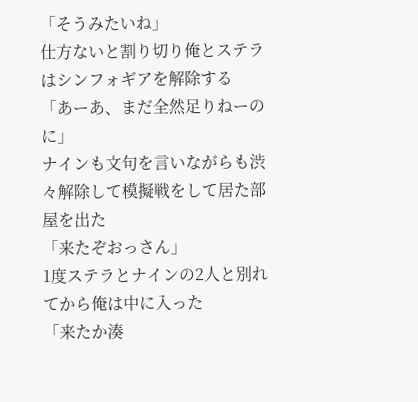「そうみたいね」
仕方ないと割り切り俺とステラはシンフォギアを解除する
「あーあ、まだ全然足りねーのに」
ナインも文句を言いながらも渋々解除して模擬戦をして居た部屋を出た
「来たぞおっさん」
1度ステラとナインの2人と別れてから俺は中に入った
「来たか湊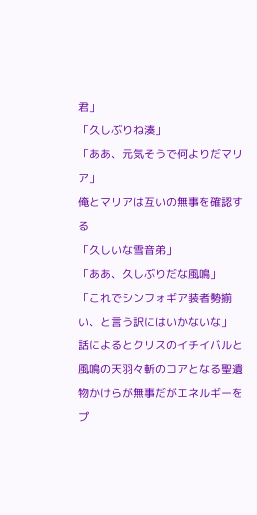君」
「久しぶりね湊」
「ああ、元気そうで何よりだマリア」
俺とマリアは互いの無事を確認する
「久しいな雪音弟」
「ああ、久しぶりだな風鳴」
「これでシンフォギア装者勢揃い、と言う訳にはいかないな」
話によるとクリスのイチイバルと風鳴の天羽々斬のコアとなる聖遺物かけらが無事だがエネルギーをプ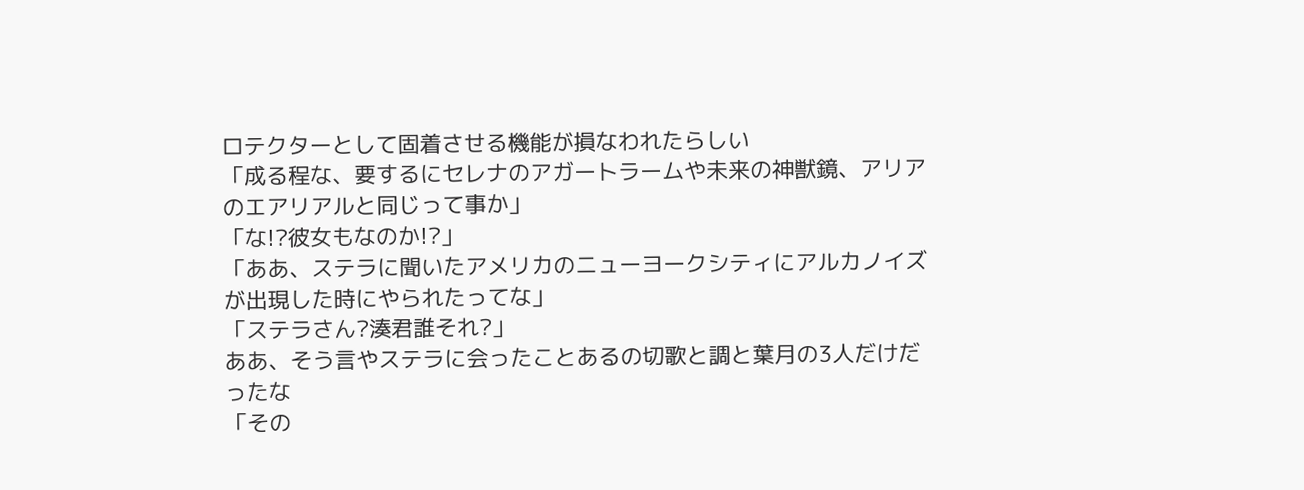ロテクターとして固着させる機能が損なわれたらしい
「成る程な、要するにセレナのアガートラームや未来の神獣鏡、アリアのエアリアルと同じって事か」
「な!?彼女もなのか!?」
「ああ、ステラに聞いたアメリカのニューヨークシティにアルカノイズが出現した時にやられたってな」
「ステラさん?湊君誰それ?」
ああ、そう言やステラに会ったことあるの切歌と調と葉月の3人だけだったな
「その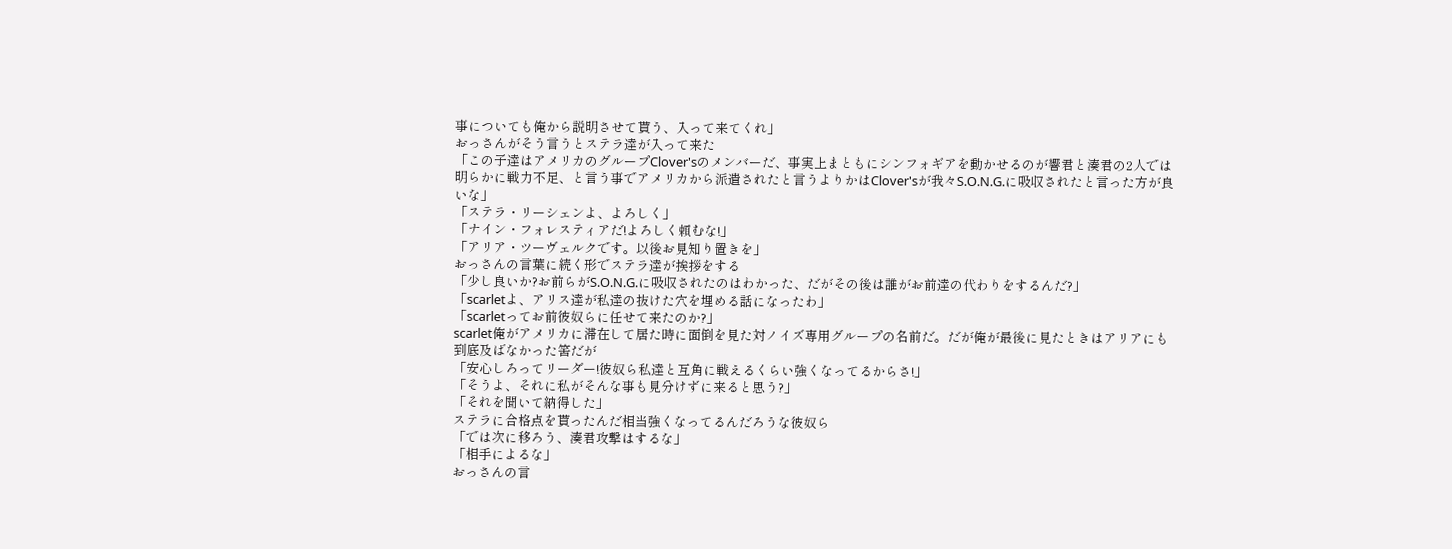事についても俺から説明させて貰う、入って来てくれ」
おっさんがそう言うとステラ達が入って来た
「この子達はアメリカのグループClover'sのメンバーだ、事実上まともにシンフォギアを動かせるのが響君と湊君の2人では明らかに戦力不足、と言う事でアメリカから派遣されたと言うよりかはClover'sが我々S.O.N.G.に吸収されたと言った方が良いな」
「ステラ・リーシェンよ、よろしく」
「ナイン・フォレスティアだ!よろしく頼むな!」
「アリア・ツーヴェルクです。以後お見知り置きを」
おっさんの言葉に続く形でステラ達が挨拶をする
「少し良いか?お前らがS.O.N.G.に吸収されたのはわかった、だがその後は誰がお前達の代わりをするんだ?」
「scarletよ、アリス達が私達の抜けた穴を埋める話になったわ」
「scarletってお前彼奴らに任せて来たのか?」
scarlet俺がアメリカに滞在して居た時に面倒を見た対ノイズ専用グループの名前だ。だが俺が最後に見たときはアリアにも到底及ばなかった筈だが
「安心しろってリーダー!彼奴ら私達と互角に戦えるくらい強くなってるからさ!」
「そうよ、それに私がそんな事も見分けずに来ると思う?」
「それを聞いて納得した」
ステラに合格点を貰ったんだ相当強くなってるんだろうな彼奴ら
「では次に移ろう、湊君攻撃はするな」
「相手によるな」
おっさんの言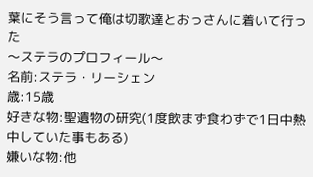葉にそう言って俺は切歌達とおっさんに着いて行った
〜ステラのプロフィール〜
名前:ステラ・リーシェン
歳:15歳
好きな物:聖遺物の研究(1度飲まず食わずで1日中熱中していた事もある)
嫌いな物:他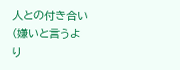人との付き合い(嫌いと言うより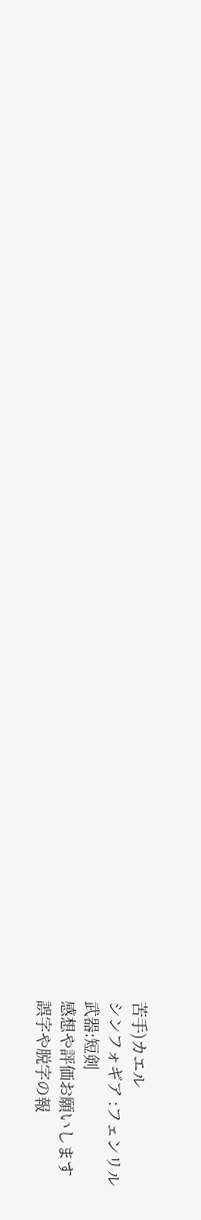苦手)カエル
シンフォギア :フェンリル
武器:短剣
感想や評価お願いします
誤字や脱字の報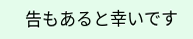告もあると幸いです